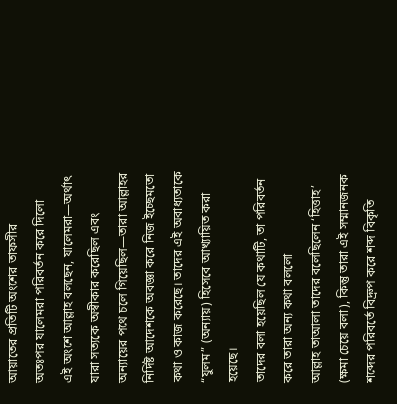আয়াতের প্রতিটি অংশের তাফসীর
অতঃপর যালেমরা পরিবর্তন করে দিলো
এই অংশে আল্লাহ বলছেন, যালেমরা—অর্থাৎ যারা সত্যকে অস্বীকার করেছিল এবং অন্যায়ের পথে চলে গিয়েছিল—তারা আল্লাহর নির্দিষ্ট আদেশকে অবজ্ঞা করে নিজ ইচ্ছেমতো কথা ও কাজ করেছে। তাদের এই অবাধ্যতাকে “যুলম” (অন্যায়) হিসেবে আখ্যায়িত করা হয়েছে।
তাদের বলা হয়েছিল যে কথাটি, তা পরিবর্তন করে তারা অন্য কথা বললো
আল্লাহ তাআলা তাদের বলেছিলেন ‘হিত্তাহ’ (ক্ষমা চেয়ে বলা), কিন্তু তারা এই সম্মানজনক শব্দের পরিবর্তে বিদ্রুপ করে শব্দ বিকৃতি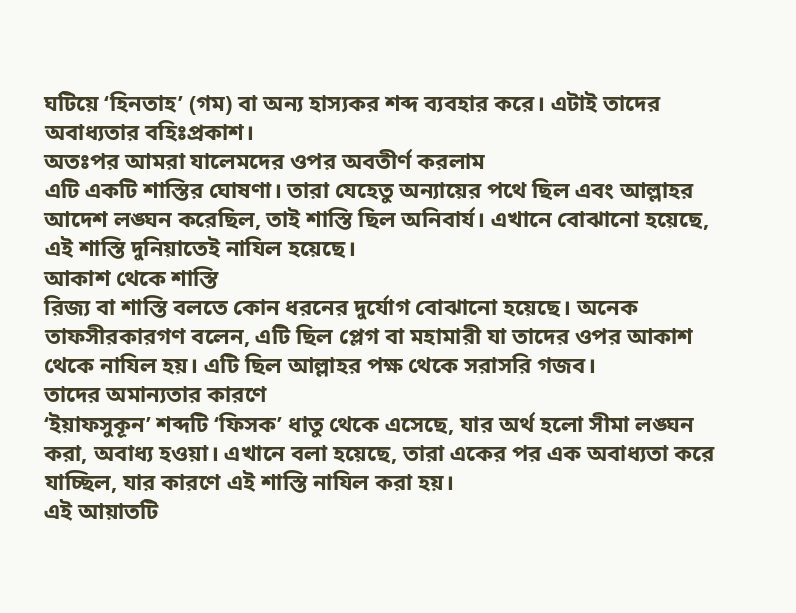ঘটিয়ে ‘হিনতাহ’ (গম) বা অন্য হাস্যকর শব্দ ব্যবহার করে। এটাই তাদের অবাধ্যতার বহিঃপ্রকাশ।
অতঃপর আমরা যালেমদের ওপর অবতীর্ণ করলাম
এটি একটি শাস্তির ঘোষণা। তারা যেহেতু অন্যায়ের পথে ছিল এবং আল্লাহর আদেশ লঙ্ঘন করেছিল, তাই শাস্তি ছিল অনিবার্য। এখানে বোঝানো হয়েছে, এই শাস্তি দুনিয়াতেই নাযিল হয়েছে।
আকাশ থেকে শাস্তি
রিজ্য বা শাস্তি বলতে কোন ধরনের দুর্যোগ বোঝানো হয়েছে। অনেক তাফসীরকারগণ বলেন, এটি ছিল প্লেগ বা মহামারী যা তাদের ওপর আকাশ থেকে নাযিল হয়। এটি ছিল আল্লাহর পক্ষ থেকে সরাসরি গজব।
তাদের অমান্যতার কারণে
‘ইয়াফসুকূন’ শব্দটি ‘ফিসক’ ধাতু থেকে এসেছে, যার অর্থ হলো সীমা লঙ্ঘন করা, অবাধ্য হওয়া। এখানে বলা হয়েছে, তারা একের পর এক অবাধ্যতা করে যাচ্ছিল, যার কারণে এই শাস্তি নাযিল করা হয়।
এই আয়াতটি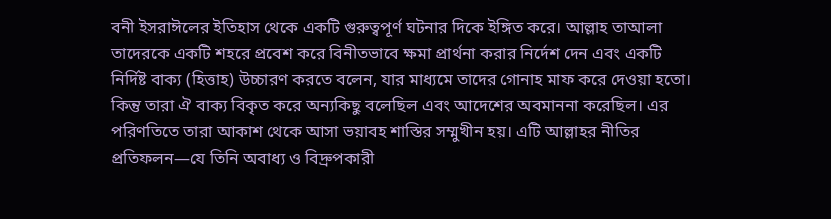বনী ইসরাঈলের ইতিহাস থেকে একটি গুরুত্বপূর্ণ ঘটনার দিকে ইঙ্গিত করে। আল্লাহ তাআলা তাদেরকে একটি শহরে প্রবেশ করে বিনীতভাবে ক্ষমা প্রার্থনা করার নির্দেশ দেন এবং একটি নির্দিষ্ট বাক্য (হিত্তাহ) উচ্চারণ করতে বলেন, যার মাধ্যমে তাদের গোনাহ মাফ করে দেওয়া হতো। কিন্তু তারা ঐ বাক্য বিকৃত করে অন্যকিছু বলেছিল এবং আদেশের অবমাননা করেছিল। এর পরিণতিতে তারা আকাশ থেকে আসা ভয়াবহ শাস্তির সম্মুখীন হয়। এটি আল্লাহর নীতির প্রতিফলন—যে তিনি অবাধ্য ও বিদ্রুপকারী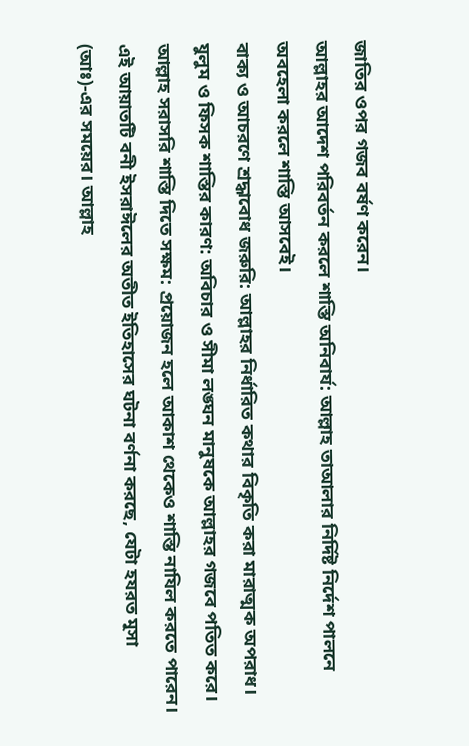জাতির ওপর গজব বর্ষণ করেন।
আল্লাহর আদেশ পরিবর্তন করলে শাস্তি অনিবার্য: আল্লাহ তাআলার নির্দিষ্ট নির্দেশ পালনে অবহেলা করলে শাস্তি আসবেই।
বাক্য ও আচরণে শ্রদ্ধাবোধ জরুরি: আল্লাহর নির্ধারিত কথার বিকৃতি করা মারাত্মক অপরাধ।
যুলুম ও ফিসক শাস্তির কারণ: অবিচার ও সীমা লঙ্ঘন মানুষকে আল্লাহর গজবে পতিত করে।
আল্লাহ সরাসরি শাস্তি দিতে সক্ষম: প্রয়োজন হলে আকাশ থেকেও শাস্তি নাযিল করতে পারেন।
এই আয়াতটি বনী ইসরাঈলের অতীত ইতিহাসের ঘটনা বর্ণনা করছে, যেটা হযরত মূসা (আঃ)-এর সময়ের। আল্লাহ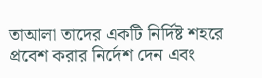তাআলা তাদের একটি নির্দিষ্ট শহরে প্রবেশ করার নির্দেশ দেন এবং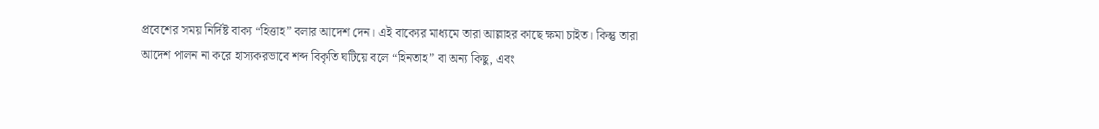প্রবেশের সময় নির্দিষ্ট বাক্য “হিত্তাহ” বলার আদেশ দেন। এই বাক্যের মাধ্যমে তারা আল্লাহর কাছে ক্ষমা চাইত। কিন্তু তারা আদেশ পালন না করে হাস্যকরভাবে শব্দ বিকৃতি ঘটিয়ে বলে “হিনতাহ” বা অন্য কিছু, এবং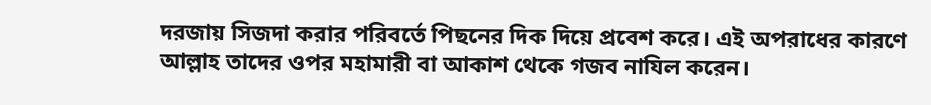দরজায় সিজদা করার পরিবর্তে পিছনের দিক দিয়ে প্রবেশ করে। এই অপরাধের কারণে আল্লাহ তাদের ওপর মহামারী বা আকাশ থেকে গজব নাযিল করেন।